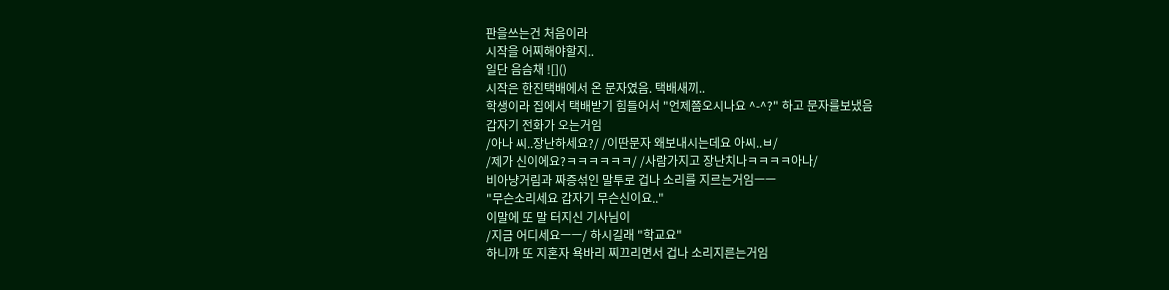판을쓰는건 처음이라
시작을 어찌해야할지..
일단 음슴채 ![]()
시작은 한진택배에서 온 문자였음. 택배새끼..
학생이라 집에서 택배받기 힘들어서 "언제쯤오시나요 ^-^?" 하고 문자를보냈음
갑자기 전화가 오는거임
/아나 씨..장난하세요?/ /이딴문자 왜보내시는데요 아씨..ㅂ/
/제가 신이에요?ㅋㅋㅋㅋㅋㅋ/ /사람가지고 장난치나ㅋㅋㅋㅋ아나/
비아냥거림과 짜증섞인 말투로 겁나 소리를 지르는거임ㅡㅡ
"무슨소리세요 갑자기 무슨신이요.."
이말에 또 말 터지신 기사님이
/지금 어디세요ㅡㅡ/ 하시길래 "학교요"
하니까 또 지혼자 욕바리 찌끄리면서 겁나 소리지른는거임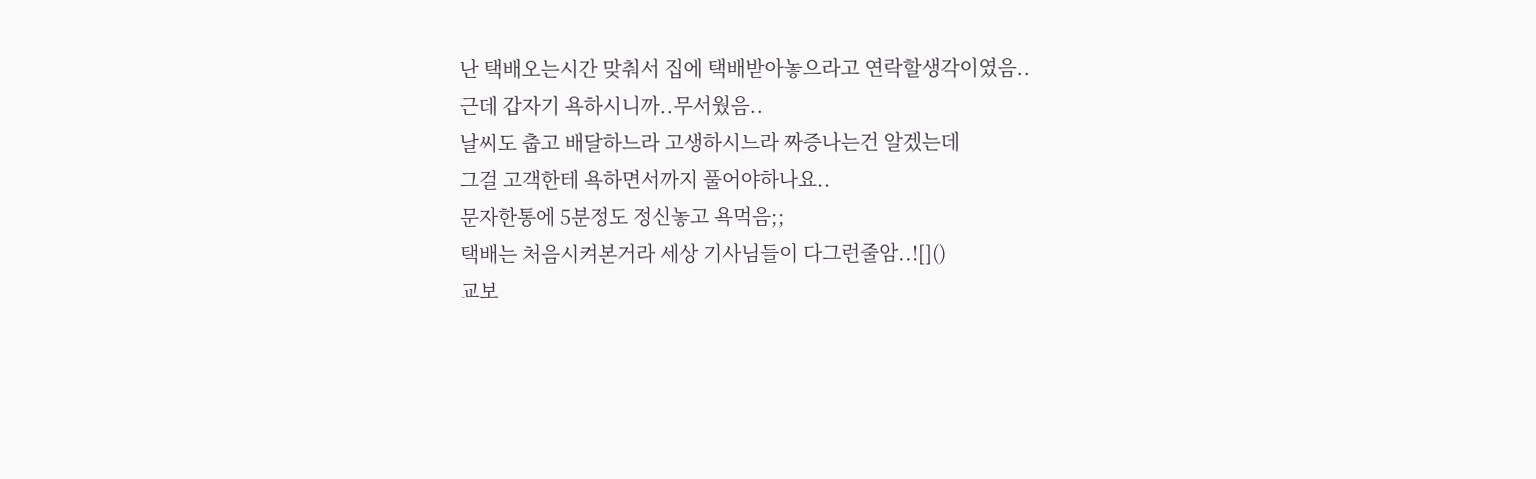난 택배오는시간 맞춰서 집에 택배받아놓으라고 연락할생각이였음..
근데 갑자기 욕하시니까..무서웠음..
날씨도 춥고 배달하느라 고생하시느라 짜증나는건 알겠는데
그걸 고객한테 욕하면서까지 풀어야하나요..
문자한통에 5분정도 정신놓고 욕먹음;;
택배는 처음시켜본거라 세상 기사님들이 다그런줄암..![]()
교보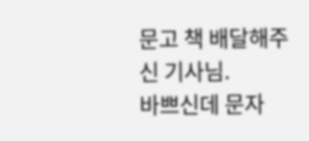문고 책 배달해주신 기사님.
바쁘신데 문자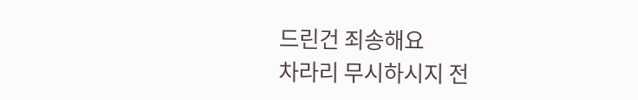드린건 죄송해요
차라리 무시하시지 전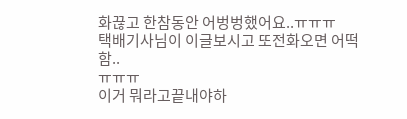화끊고 한참동안 어벙벙했어요..ㅠㅠㅠ
택배기사님이 이글보시고 또전화오면 어떡함..
ㅠㅠㅠ
이거 뭐라고끝내야하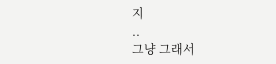지
..
그냥 그래서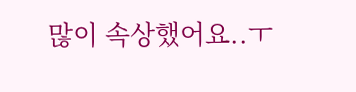많이 속상했어요..ㅜ